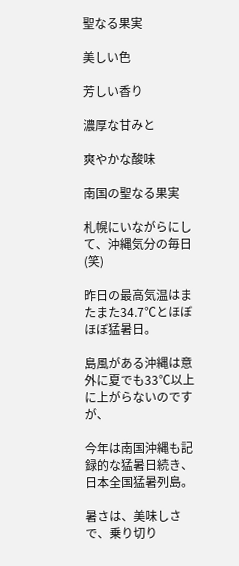聖なる果実

美しい色

芳しい香り

濃厚な甘みと

爽やかな酸味

南国の聖なる果実

札幌にいながらにして、沖縄気分の毎日(笑)

昨日の最高気温はまたまた34.7℃とほぼほぼ猛暑日。

島風がある沖縄は意外に夏でも33℃以上に上がらないのですが、

今年は南国沖縄も記録的な猛暑日続き、日本全国猛暑列島。

暑さは、美味しさで、乗り切り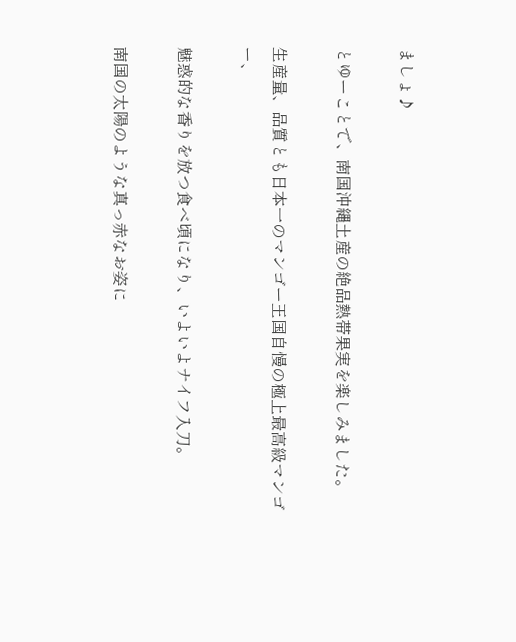ましょ♪

とゆーことで、南国沖縄土産の絶品熱帯果実を楽しみました。

生産量、品質とも日本一のマンゴー王国自慢の極上最高級マンゴー、

魅惑的な香りを放つ食べ頃になり、いよいよナイフ入刀。

南国の太陽のような真っ赤なお姿に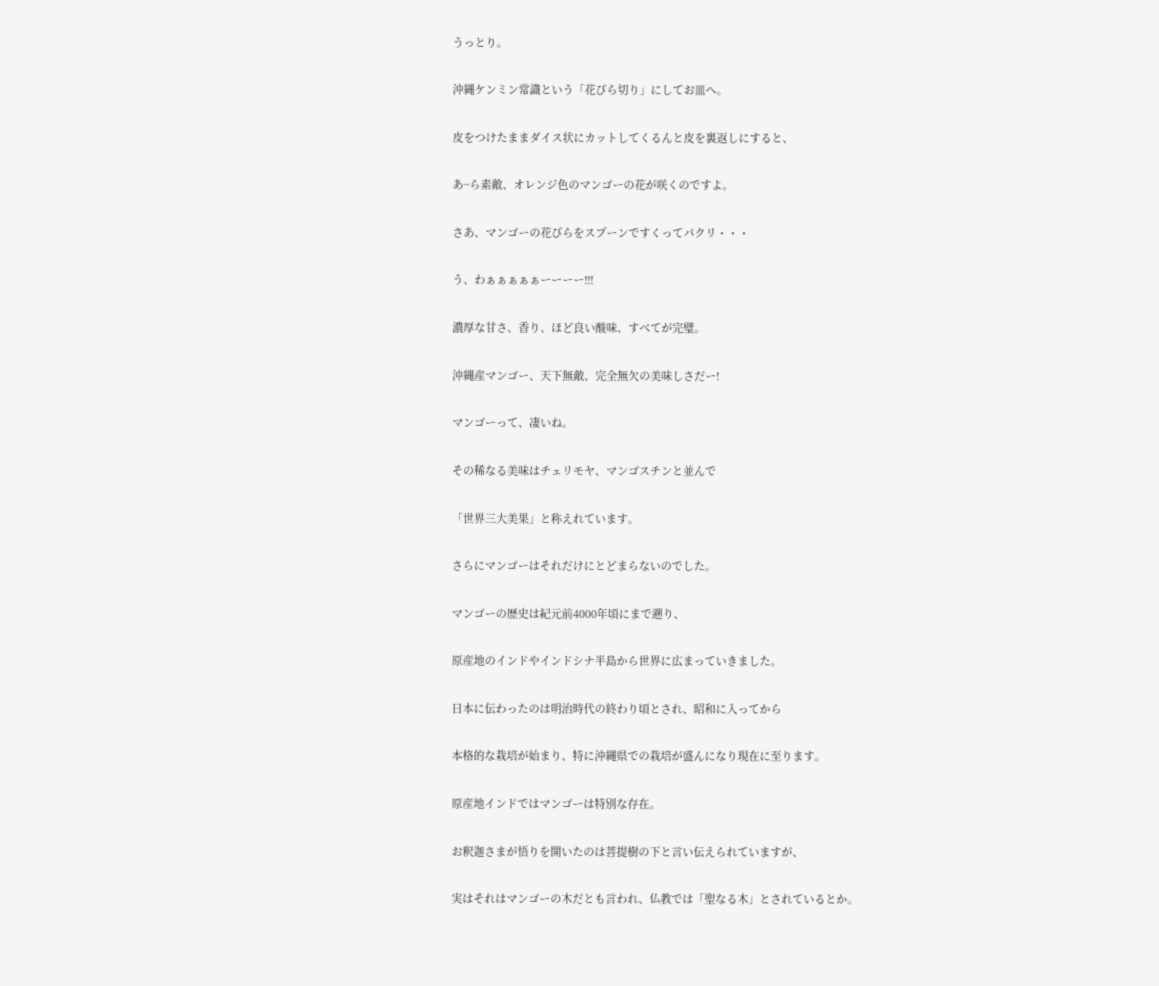うっとり。

沖縄ケンミン常識という「花びら切り」にしてお皿へ。

皮をつけたままダイス状にカットしてくるんと皮を裏返しにすると、

あ~ら素敵、オレンジ色のマンゴーの花が咲くのですよ。

さあ、マンゴーの花びらをスプーンですくってパクリ・・・

う、わぁぁぁぁぁーーーー!!!

濃厚な甘さ、香り、ほど良い酸味、すべてが完璧。

沖縄産マンゴー、天下無敵、完全無欠の美味しさだー!

マンゴーって、凄いね。

その稀なる美味はチェリモヤ、マンゴスチンと並んで

「世界三大美果」と称えれています。

さらにマンゴーはそれだけにとどまらないのでした。

マンゴーの歴史は紀元前4000年頃にまで遡り、

原産地のインドやインドシナ半島から世界に広まっていきました。

日本に伝わったのは明治時代の終わり頃とされ、昭和に入ってから

本格的な栽培が始まり、特に沖縄県での栽培が盛んになり現在に至ります。

原産地インドではマンゴーは特別な存在。

お釈迦さまが悟りを開いたのは菩提樹の下と言い伝えられていますが、

実はそれはマンゴーの木だとも言われ、仏教では「聖なる木」とされているとか。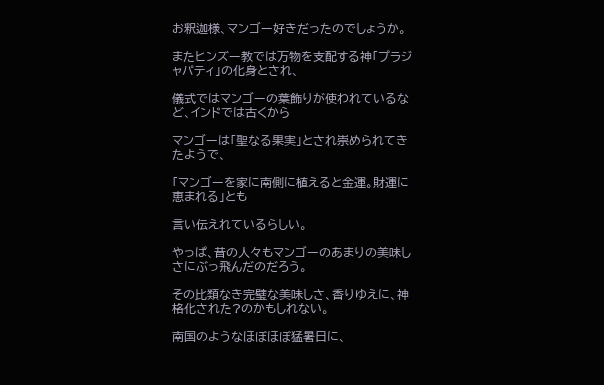お釈迦様、マンゴー好きだったのでしょうか。

またヒンズー教では万物を支配する神「プラジャパティ」の化身とされ、

儀式ではマンゴーの葉飾りが使われているなど、インドでは古くから

マンゴーは「聖なる果実」とされ崇められてきたようで、

「マンゴーを家に南側に植えると金運。財運に恵まれる」とも

言い伝えれているらしい。

やっぱ、昔の人々もマンゴーのあまりの美味しさにぶっ飛んだのだろう。

その比類なき完璧な美味しさ、香りゆえに、神格化された?のかもしれない。

南国のようなほぼほぼ猛暑日に、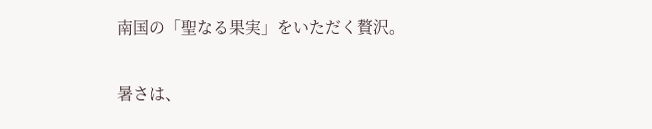南国の「聖なる果実」をいただく贅沢。

暑さは、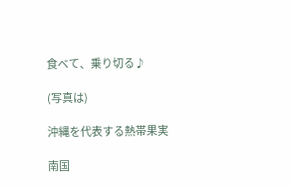食べて、乗り切る♪

(写真は)

沖縄を代表する熱帯果実

南国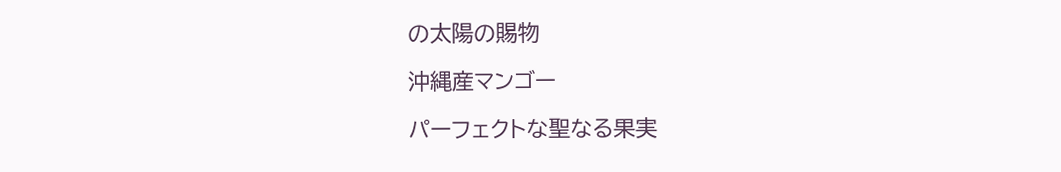の太陽の賜物

沖縄産マンゴー

パーフェクトな聖なる果実